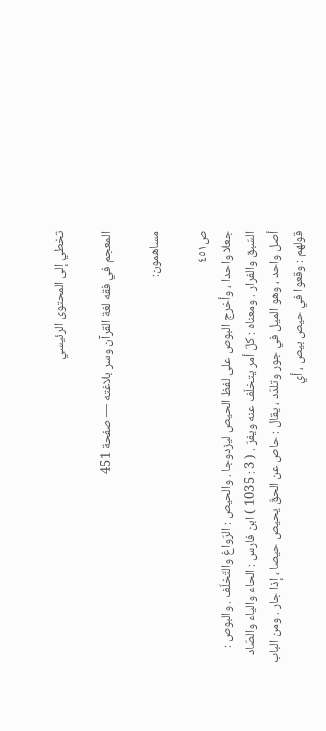تخطي إلى المحتوى الرئيسي

المعجم في فقه لغة القرآن وسر بلاغته — صفحة 451

مساهمون:

ص٤٥١
جعلا واحدا ، وأخرج البوص على لفظ الحيص ليزدوجا . والحيص : الرّواغ والتّخلّف . والبوص : السّبق والفرار . ومعناه : كلّ أمر يتخلّف عنه ويفرّ . ( 3 : 1035 ) ابن فارس : الحاء والياء والصّاد أصل واحد ، وهو الميل في جور وتلدّد ، يقال : حاص عن الحقّ يحيص حيصا ، إذا جار . ومن الباب قولهم : وقعوا في حيص بيص ، أي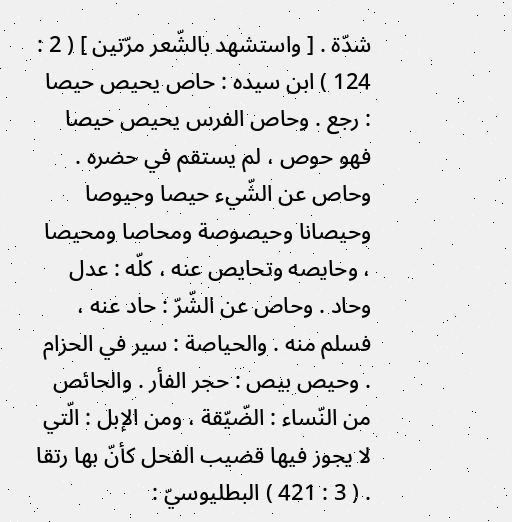شدّة . [ واستشهد بالشّعر مرّتين ] ( 2 : 124 ) ابن سيده : حاص يحيص حيصا : رجع . وحاص الفرس يحيص حيصا فهو حوص ، لم يستقم في حضره . وحاص عن الشّيء حيصا وحيوصا وحيصانا وحيصوصة ومحاصا ومحيصا ، وحايصه وتحايص عنه ، كلّه : عدل وحاد . وحاص عن الشّرّ : حاد عنه ، فسلم منه . والحياصة : سير في الحزام . وحيص بيص : حجر الفأر . والحائص من النّساء : الضّيّقة ، ومن الإبل : الّتي لا يجوز فيها قضيب الفحل كأنّ بها رتقا . ( 3 : 421 ) البطليوسيّ :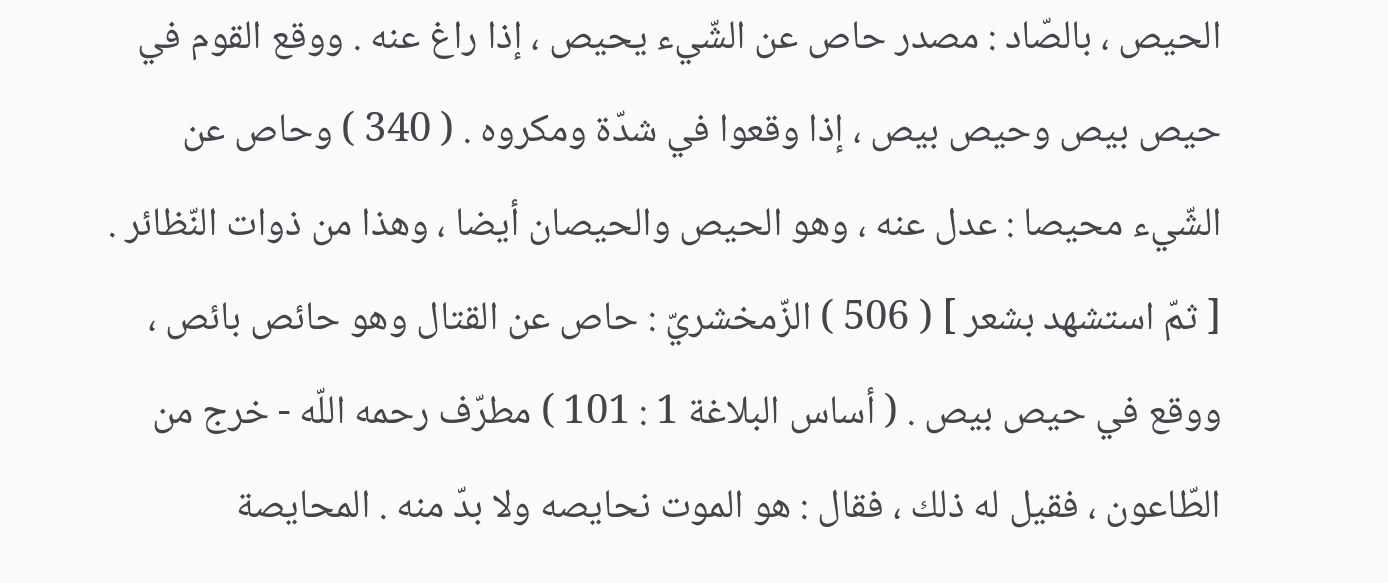الحيص ، بالصّاد : مصدر حاص عن الشّيء يحيص ، إذا راغ عنه . ووقع القوم في حيص بيص وحيص بيص ، إذا وقعوا في شدّة ومكروه . ( 340 ) وحاص عن الشّيء محيصا : عدل عنه ، وهو الحيص والحيصان أيضا ، وهذا من ذوات النّظائر . [ ثمّ استشهد بشعر ] ( 506 ) الزّمخشريّ : حاص عن القتال وهو حائص بائص ، ووقع في حيص بيص . ( أساس البلاغة 1 : 101 ) مطرّف رحمه اللّه - خرج من الطّاعون ، فقيل له ذلك ، فقال : هو الموت نحايصه ولا بدّ منه . المحايصة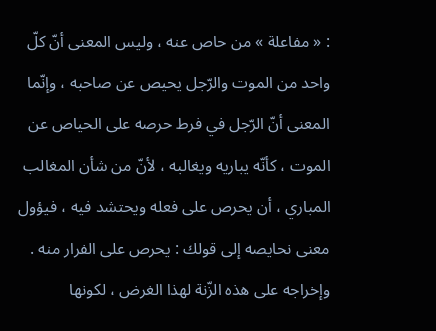: « مفاعلة » من حاص عنه ، وليس المعنى أنّ كلّ واحد من الموت والرّجل يحيص عن صاحبه ، وإنّما المعنى أنّ الرّجل في فرط حرصه على الحياص عن الموت ، كأنّه يباريه ويغالبه ، لأنّ من شأن المغالب المباري ، أن يحرص على فعله ويحتشد فيه ، فيؤول معنى نحايصه إلى قولك : يحرص على الفرار منه . وإخراجه على هذه الزّنة لهذا الغرض ، لكونها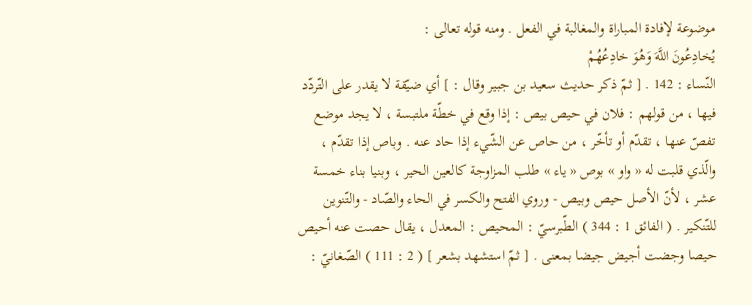موضوعة لإفادة المباراة والمغالبة في الفعل . ومنه قوله تعالى :
يُخادِعُونَ اللَّهَ وَهُوَ خادِعُهُمْ
النّساء : 142 . [ ثمّ ذكر حديث سعيد بن جبير وقال : ] أي ضيّقة لا يقدر على التّردّد فيها ، من قولهم : فلان في حيص بيص : إذا وقع في خطّة ملتبسة ، لا يجد موضع تفصّ عنها ، تقدّم أو تأخّر ، من حاص عن الشّيء إذا حاد عنه . وباص إذا تقدّم ، والّذي قلبت له « واو » بوص « ياء » طلب المزاوجة كالعين الحير ، وبنيا بناء خمسة عشر ، لأنّ الأصل حيص وبيص - وروي الفتح والكسر في الحاء والصّاد - والتّنوين للتّنكير . ( الفائق 1 : 344 ) الطّبرسيّ : المحيص : المعدل ، يقال حصت عنه أحيص حيصا وجضت أجيض جيضا بمعنى . [ ثمّ استشهد بشعر ] ( 2 : 111 ) الصّغانيّ :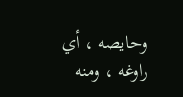وحايصه ، أي راوغه ، ومنه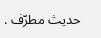حديث مطرّف .